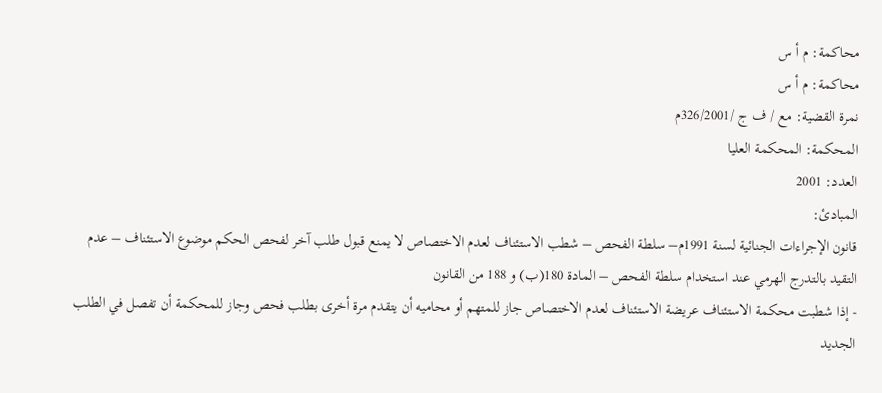محاكمة: م أ س
محاكمة: م أ س
نمرة القضية: مع / ف ج /326/2001م
المحكمة: المحكمة العليا
العدد: 2001
المبادئ:
قانون الإجراءات الجنائية لسنة 1991م– سلطة الفحص – شطب الاستئناف لعدم الاختصاص لا يمنع قبول طلب آخر لفحص الحكم موضوع الاستئناف – عدم التقيد بالتدرج الهرمي عند استخدام سلطة الفحص – المادة 180(ب) و 188 من القانون
- إذا شطبت محكمة الاستئناف عريضة الاستئناف لعدم الاختصاص جاز للمتهم أو محاميه أن يتقدم مرة أخرى بطلب فحص وجاز للمحكمة أن تفصل في الطلب الجديد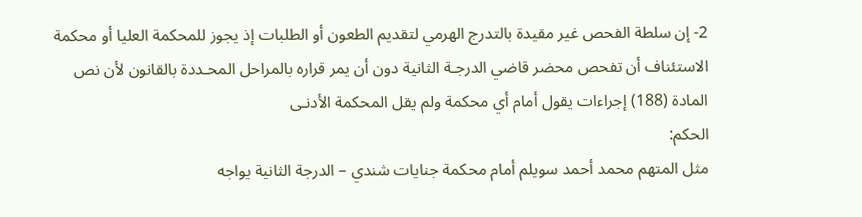2- إن سلطة الفحص غير مقيدة بالتدرج الهرمي لتقديم الطعون أو الطلبات إذ يجوز للمحكمة العليا أو محكمة الاستئناف أن تفحص محضر قاضي الدرجـة الثانية دون أن يمر قراره بالمراحل المحـددة بالقانون لأن نص المادة (188) إجراءات يقول أمام أي محكمة ولم يقل المحكمة الأدنـى
الحكم:
مثل المتهم محمد أحمد سويلم أمام محكمة جنايات شندي – الدرجة الثانية يواجه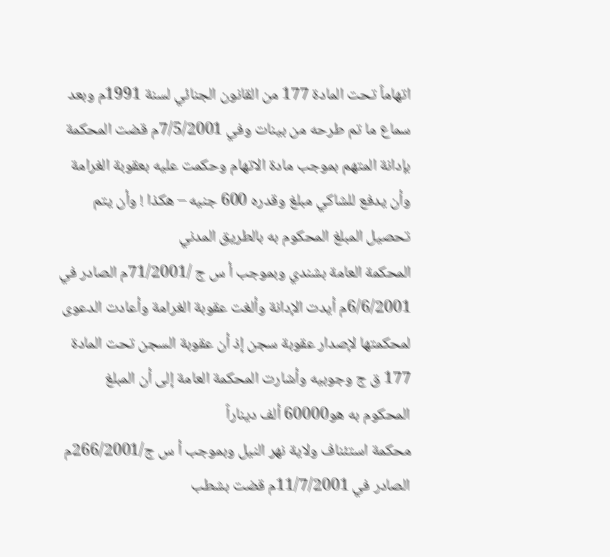اتهاماً تحت المادة 177 من القانون الجنائي لسنة 1991م وبعد سماع ما تم طرحه من بينات وفي 7/5/2001م قضت المحكمة بإدانة المتهم بموجب مادة الاتهام وحكمت عليه بعقوبة الغرامة وأن يدفع للشاكي مبلغ وقدره 600 جنيه – هكذا ! وأن يتم تحصيل المبلغ المحكوم به بالطريق المدني
المحكمة العامة بشندي وبموجب أ س ج /71/2001م الصادر في 6/6/2001م أيدت الإدانة وألغت عقوبة الغرامة وأعادت الدعوى لمحكمتها لإصدار عقوبة سجن إذ أن عقوبة السجن تحت المادة 177 ق ج وجوبيه وأشارت المحكمة العامة إلى أن المبلغ المحكوم به هو60000 ألف ديناراً
محكمة استئناف ولاية نهر النيل وبموجب أ س ج/266/2001م الصادر في 11/7/2001م قضت بشطب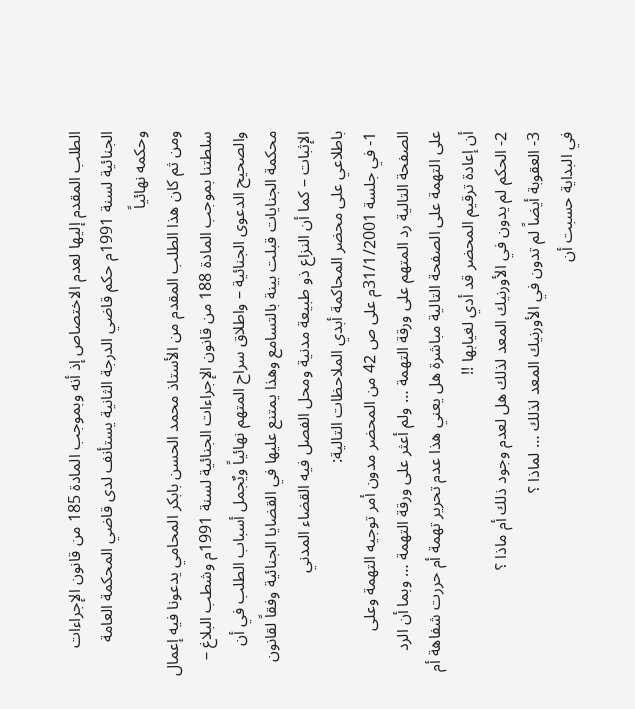الطلب المقدم إليها لعدم الاختصاص إذ أنه وبموجب المادة 185 من قانون الإجراءات الجنائية لسنة 1991م حكم قاضي الدرجة الثانية يستأنف لدى قاضي المحكمة العامة وحكمه نهائياً
ومن ثم كان هذا الطلب المقدم من الأستاذ محمد الحسن بابكر المحامي يدعونا فيه إعمال سلطتنا بموجب المادة 188 من قانون الإجراءات الجنائية لسنة 1991م وشطب البلاغ – والصحيح الدعوى الجنائية – واطلاق سراح المتهم نهائياً ويٌجمل أسباب الطلب في أن محكمة الجنايات قبلت بينة بالتسامع وهذا يمتنع عليها في القضايا الجنائية وفقاً لقانون الإثبات – كما أن النزاع ذو طبيعة مدنية ومحل الفصل فيه القضاء المدني
باطلاعي على محضر المحاكمة أبدي الملاحظات التالية:
1- في جلسة 31/1/2001م على ص 42 من المحضر مدون أمر توجيه التهمة وعلى الصفحة التالية رد المتهم على ورقة التهمة … ولم أعثر على ورقة التهمة … وبما أن الرد على التهمة على الصفحة التالية مباشرة هل يعني هذا عدم تحرير تهمة أم حررت شفاهة أم أن إعادة ترقيم المحضر قد أدي لغيابها !!
2- الحكم لم يدون في الأورنيك المعد لذلك هل لعدم وجود ذلك أم ماذا ؟
3- العقوبة أيضاً لم تدون في الأورنيك المعد لذلك … لماذا ؟
في البداية حسبت أن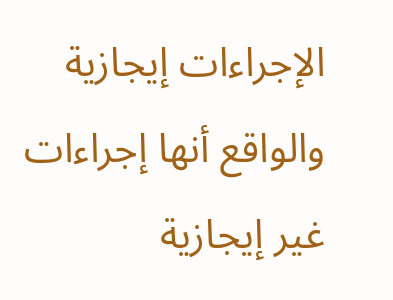الإجراءات إيجازية والواقع أنها إجراءات غير إيجازية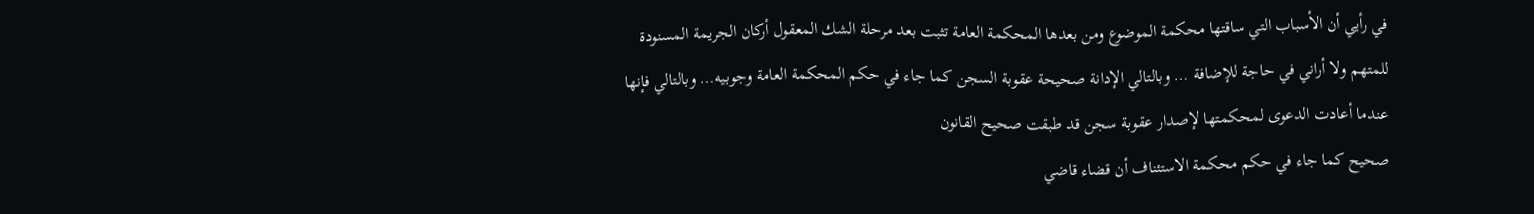في رأيي أن الأسباب التي ساقتها محكمة الموضوع ومن بعدها المحكمة العامة تثبت بعد مرحلة الشك المعقول أركان الجريمة المسنودة للمتهم ولا أراني في حاجة للإضافة … وبالتالي الإدانة صحيحة عقوبة السجن كما جاء في حكم المحكمة العامة وجوبيه… وبالتالي فإنها عندما أعادت الدعوى لمحكمتها لإصدار عقوبة سجن قد طبقت صحيح القانون
صحيح كما جاء في حكم محكمة الاستئناف أن قضاء قاضي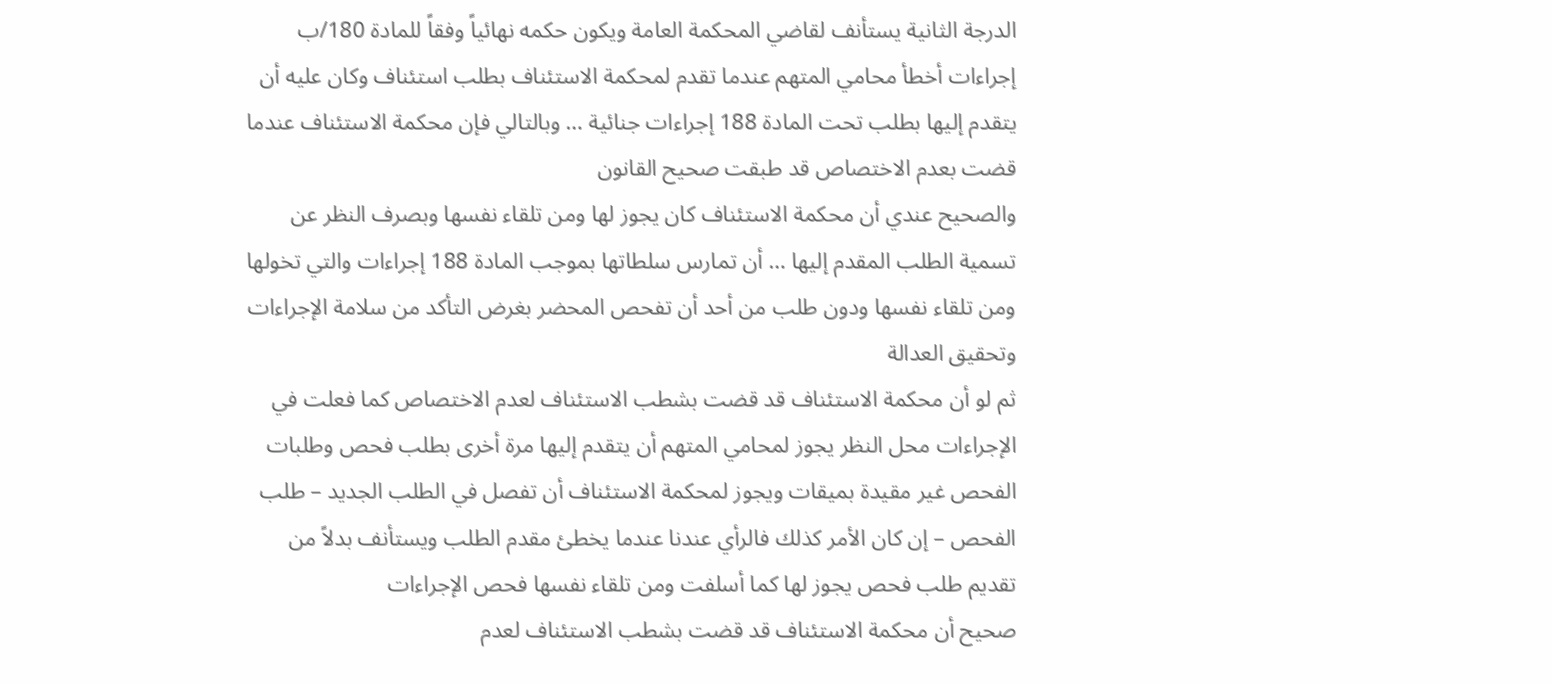الدرجة الثانية يستأنف لقاضي المحكمة العامة ويكون حكمه نهائياً وفقاً للمادة 180/ب إجراءات أخطأ محامي المتهم عندما تقدم لمحكمة الاستئناف بطلب استئناف وكان عليه أن يتقدم إليها بطلب تحت المادة 188 إجراءات جنائية … وبالتالي فإن محكمة الاستئناف عندما قضت بعدم الاختصاص قد طبقت صحيح القانون
والصحيح عندي أن محكمة الاستئناف كان يجوز لها ومن تلقاء نفسها وبصرف النظر عن تسمية الطلب المقدم إليها … أن تمارس سلطاتها بموجب المادة 188 إجراءات والتي تخولها ومن تلقاء نفسها ودون طلب من أحد أن تفحص المحضر بغرض التأكد من سلامة الإجراءات وتحقيق العدالة
ثم لو أن محكمة الاستئناف قد قضت بشطب الاستئناف لعدم الاختصاص كما فعلت في الإجراءات محل النظر يجوز لمحامي المتهم أن يتقدم إليها مرة أخرى بطلب فحص وطلبات الفحص غير مقيدة بميقات ويجوز لمحكمة الاستئناف أن تفصل في الطلب الجديد – طلب الفحص – إن كان الأمر كذلك فالرأي عندنا عندما يخطئ مقدم الطلب ويستأنف بدلاً من تقديم طلب فحص يجوز لها كما أسلفت ومن تلقاء نفسها فحص الإجراءات
صحيح أن محكمة الاستئناف قد قضت بشطب الاستئناف لعدم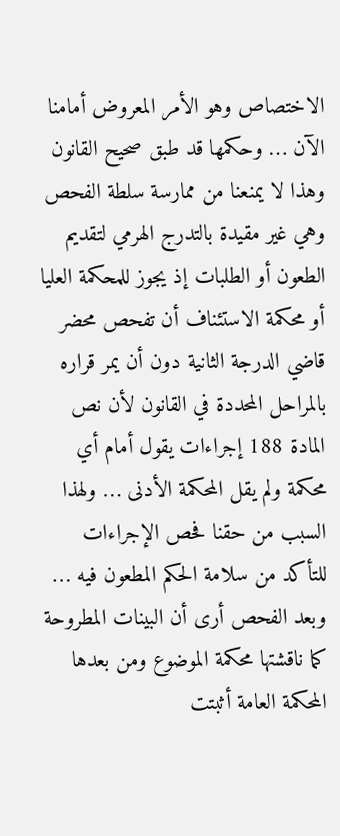الاختصاص وهو الأمر المعروض أمامنا الآن … وحكمها قد طبق صحيح القانون وهذا لا يمنعنا من ممارسة سلطة الفحص وهي غير مقيدة بالتدرج الهرمي لتقديم الطعون أو الطلبات إذ يجوز للمحكمة العليا أو محكمة الاستئناف أن تفحص محضر قاضي الدرجة الثانية دون أن يمر قراره بالمراحل المحددة في القانون لأن نص المادة 188 إجراءات يقول أمام أي محكمة ولم يقل المحكمة الأدنى … ولهذا السبب من حقنا فحص الإجراءات للتأكد من سلامة الحكم المطعون فيه … وبعد الفحص أرى أن البينات المطروحة كما ناقشتها محكمة الموضوع ومن بعدها المحكمة العامة أثبتت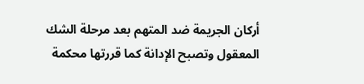أركان الجريمة ضد المتهم بعد مرحلة الشك المعقول وتصبح الإدانة كما قررتها محكمة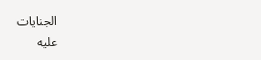الجنايات
عليه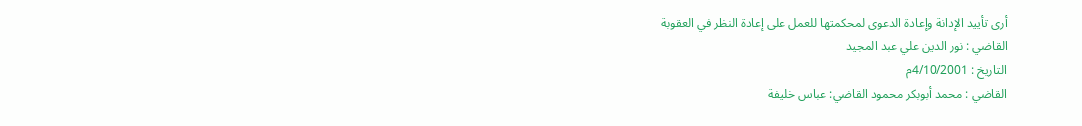أرى تأييد الإدانة وإعادة الدعوى لمحكمتها للعمل على إعادة النظر في العقوبة
القاضي : نور الدين علي عبد المجيد
التاريخ : 4/10/2001م
القاضي : محمد أبوبكر محمود القاضي: عباس خليفة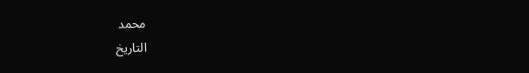محمد
التاريخ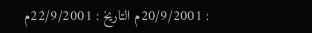: 20/9/2001م التاريخ : 22/9/2001م